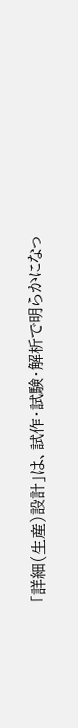「詳細(生産)設計」は、試作・試験・解析で明らかになっ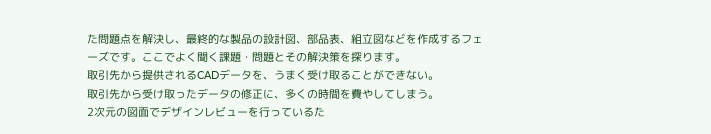た問題点を解決し、最終的な製品の設計図、部品表、組立図などを作成するフェーズです。ここでよく聞く課題・問題とその解決策を探ります。
取引先から提供されるCADデータを、うまく受け取ることができない。
取引先から受け取ったデータの修正に、多くの時間を費やしてしまう。
2次元の図面でデザインレビューを行っているた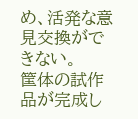め、活発な意見交換ができない。
筐体の試作品が完成し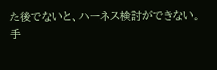た後でないと、ハーネス検討ができない。
手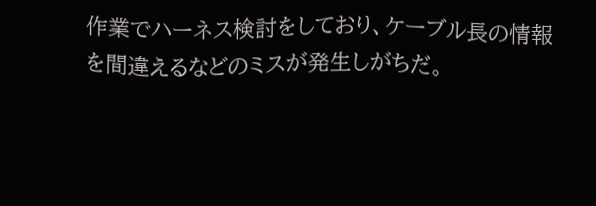作業でハーネス検討をしており、ケーブル長の情報を間違えるなどのミスが発生しがちだ。